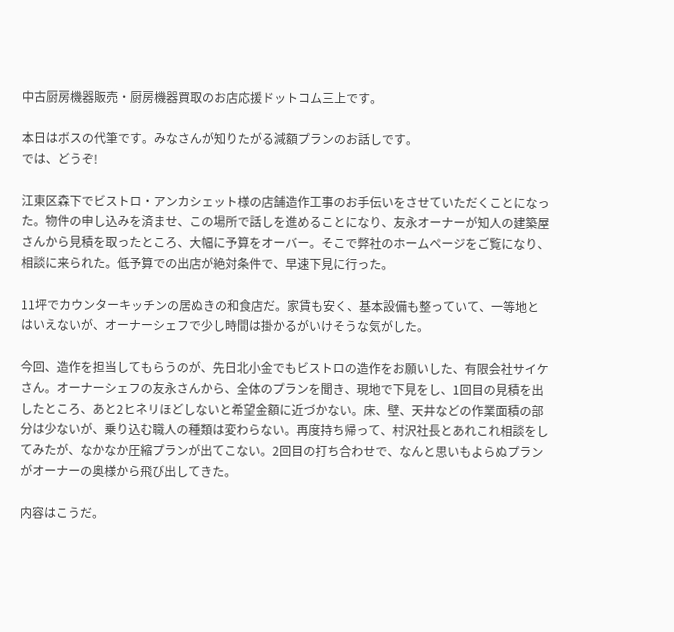中古厨房機器販売・厨房機器買取のお店応援ドットコム三上です。

本日はボスの代筆です。みなさんが知りたがる減額プランのお話しです。
では、どうぞ!

江東区森下でビストロ・アンカシェット様の店舗造作工事のお手伝いをさせていただくことになった。物件の申し込みを済ませ、この場所で話しを進めることになり、友永オーナーが知人の建築屋さんから見積を取ったところ、大幅に予算をオーバー。そこで弊社のホームページをご覧になり、相談に来られた。低予算での出店が絶対条件で、早速下見に行った。

11坪でカウンターキッチンの居ぬきの和食店だ。家賃も安く、基本設備も整っていて、一等地とはいえないが、オーナーシェフで少し時間は掛かるがいけそうな気がした。

今回、造作を担当してもらうのが、先日北小金でもビストロの造作をお願いした、有限会社サイケさん。オーナーシェフの友永さんから、全体のプランを聞き、現地で下見をし、1回目の見積を出したところ、あと2ヒネリほどしないと希望金額に近づかない。床、壁、天井などの作業面積の部分は少ないが、乗り込む職人の種類は変わらない。再度持ち帰って、村沢社長とあれこれ相談をしてみたが、なかなか圧縮プランが出てこない。2回目の打ち合わせで、なんと思いもよらぬプランがオーナーの奥様から飛び出してきた。

内容はこうだ。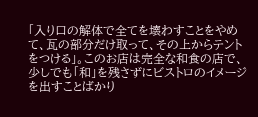「入り口の解体で全てを壊わすことをやめて、瓦の部分だけ取って、その上からテントをつける」。このお店は完全な和食の店で、少しでも「和」を残さずにビストロのイメージを出すことばかり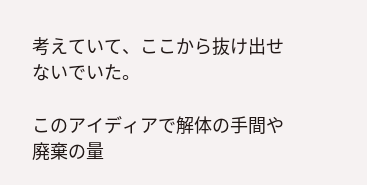考えていて、ここから抜け出せないでいた。

このアイディアで解体の手間や廃棄の量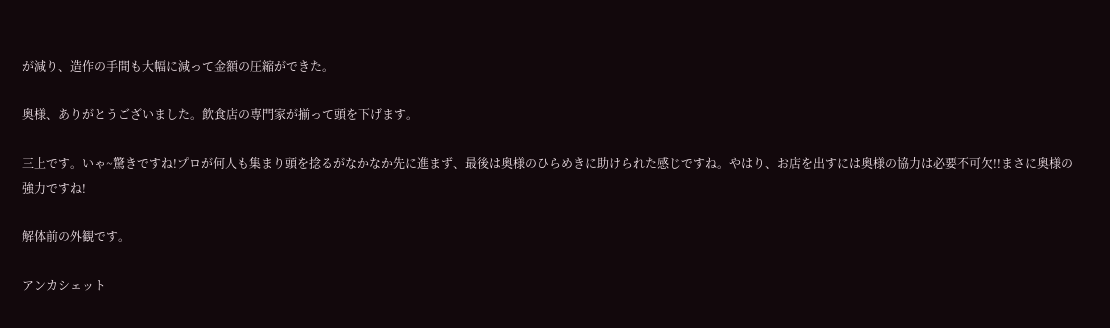が減り、造作の手間も大幅に減って金額の圧縮ができた。

奥様、ありがとうございました。飲食店の専門家が揃って頭を下げます。

三上です。いゃ~驚きですね!プロが何人も集まり頭を捻るがなかなか先に進まず、最後は奥様のひらめきに助けられた感じですね。やはり、お店を出すには奥様の協力は必要不可欠!!まさに奥様の強力ですね!

解体前の外観です。

アンカシェット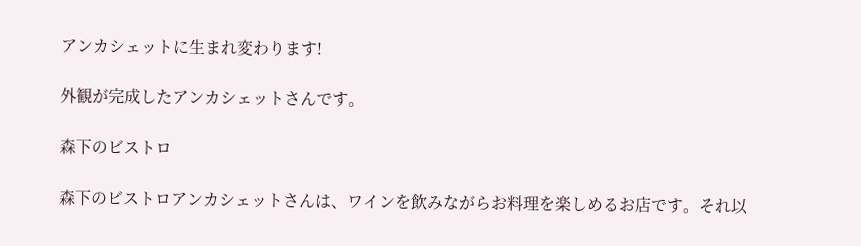アンカシェットに生まれ変わります!

外観が完成したアンカシェットさんです。

森下のビストロ

森下のビストロアンカシェットさんは、ワインを飲みながらお料理を楽しめるお店です。それ以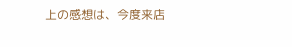上の感想は、今度来店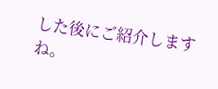した後にご紹介しますね。